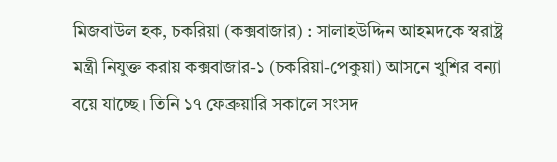মিজবাউল হক, চকরিয়া (কক্সবাজার) : সালাহউদ্দিন আহমদকে স্বরাষ্ট্র মন্ত্রী নিযুক্ত করায় কক্সবাজার-১ (চকরিয়া-পেকুয়া) আসনে খুশির বন্যা বয়ে যাচ্ছে। তিনি ১৭ ফেব্রুয়ারি সকালে সংসদ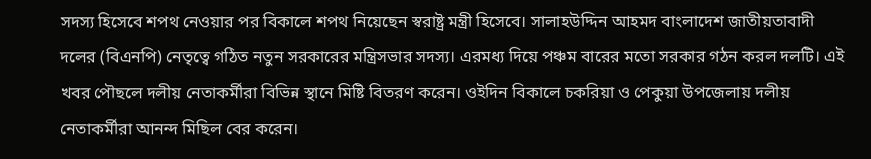সদস্য হিসেবে শপথ নেওয়ার পর বিকালে শপথ নিয়েছেন স্বরাষ্ট্র মন্ত্রী হিসেবে। সালাহউদ্দিন আহমদ বাংলাদেশ জাতীয়তাবাদী দলের (বিএনপি) নেতৃত্বে গঠিত নতুন সরকারের মন্ত্রিসভার সদস্য। এরমধ্য দিয়ে পঞ্চম বারের মতো সরকার গঠন করল দলটি। এই খবর পৌছলে দলীয় নেতাকর্মীরা বিভিন্ন স্থানে মিষ্টি বিতরণ করেন। ওইদিন বিকালে চকরিয়া ও পেকুয়া উপজেলায় দলীয় নেতাকর্মীরা আনন্দ মিছিল বের করেন।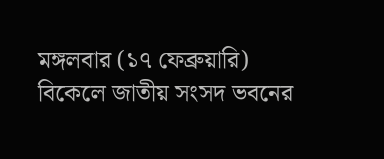মঙ্গলবার (১৭ ফেব্রুয়ারি) বিকেলে জাতীয় সংসদ ভবনের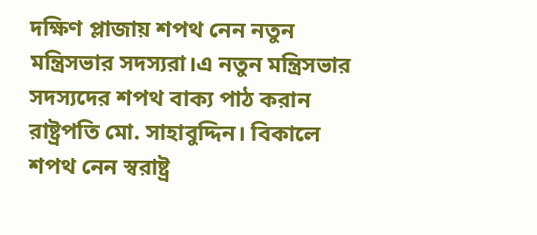দক্ষিণ প্লাজায় শপথ নেন নতুন মন্ত্রিসভার সদস্যরা।এ নতুন মন্ত্রিসভার সদস্যদের শপথ বাক্য পাঠ করান রাষ্ট্রপতি মো. সাহাবুদ্দিন। বিকালে শপথ নেন স্বরাষ্ট্র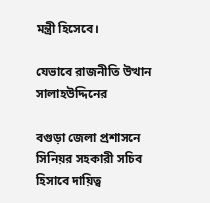মন্ত্রী হিসেবে।

যেভাবে রাজনীতি উত্থান সালাহউদ্দিনের

বগুড়া জেলা প্রশাসনে সিনিয়র সহকারী সচিব হিসাবে দায়িত্ব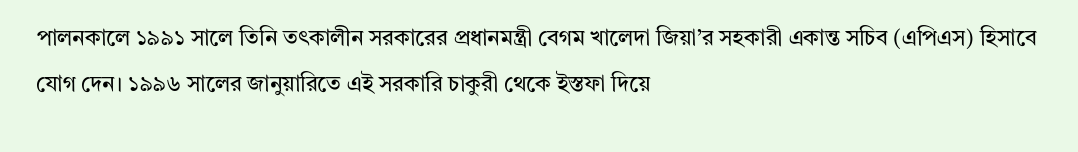পালনকালে ১৯৯১ সালে তিনি তৎকালীন সরকারের প্রধানমন্ত্রী বেগম খালেদা জিয়া’র সহকারী একান্ত সচিব (এপিএস) হিসাবে যোগ দেন। ১৯৯৬ সালের জানুয়ারিতে এই সরকারি চাকুরী থেকে ইস্তফা দিয়ে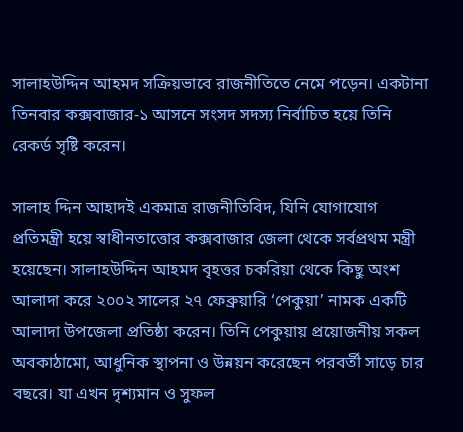সালাহউদ্দিন আহমদ সক্রিয়ভাবে রাজনীতিতে নেমে পড়েন। একটানা তিনবার কক্সবাজার-১ আসনে সংসদ সদস্য নির্বাচিত হয়ে তিনি রেকর্ড সৃষ্টি করেন।

সালাহ দ্দিন আহাদই একমাত্র রাজনীতিবিদ, যিনি যোগাযোগ প্রতিমন্ত্রী হয়ে স্বাধীনতাত্তোর কক্সবাজার জেলা থেকে সর্বপ্রথম মন্ত্রী হয়েছেন। সালাহউদ্দিন আহমদ বৃহত্তর চকরিয়া থেকে কিছু অংশ আলাদা করে ২০০২ সালের ২৭ ফেব্রুয়ারি ‘পেকুয়া’ নামক একটি আলাদা উপজেলা প্রতিষ্ঠা করেন। তিনি পেকুয়ায় প্রয়োজনীয় সকল অবকাঠামো, আধুনিক স্থাপনা ও উন্নয়ন করেছেন পরবর্তী সাড়ে চার বছরে। যা এখন দৃশ্যমান ও সুফল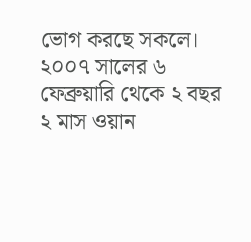ভোগ করছে সকলে। ২০০৭ সালের ৬ ফেব্রুয়ারি থেকে ২ বছর ২ মাস ওয়ান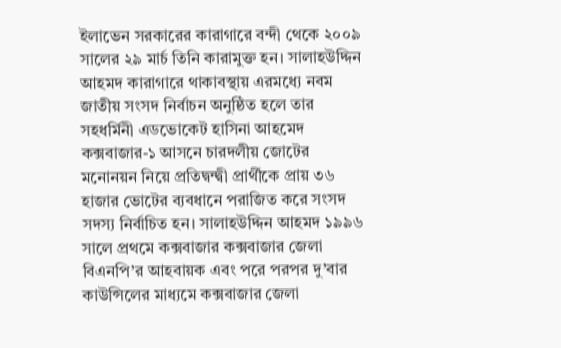ইলাভেন সরকারের কারাগারে বন্দী থেকে ২০০৯ সালের ২৯ মার্চ তিনি কারামুক্ত হন। সালাহউদ্দিন আহমদ কারাগারে থাকাবস্থায় এরমধ্যে নবম জাতীয় সংসদ নির্বাচন অনুষ্ঠিত হলে তার সহধর্মিনী এডভোকেট হাসিনা আহমেদ কক্সবাজার-১ আসনে চারদলীয় জোটের মনোনয়ন নিয়ে প্রতিদ্বন্দ্বী প্রার্থীকে প্রায় ৩৬ হাজার ভোটের ব্যবধানে পরাজিত করে সংসদ সদস্য নির্বাচিত হন। সালাহউদ্দিন আহমদ ১৯৯৬ সালে প্রথমে কক্সবাজার কক্সবাজার জেলা বিএনপি’র আহবায়ক এবং পরে পরপর দু’বার কাউন্সিলের মাধ্যমে কক্সবাজার জেলা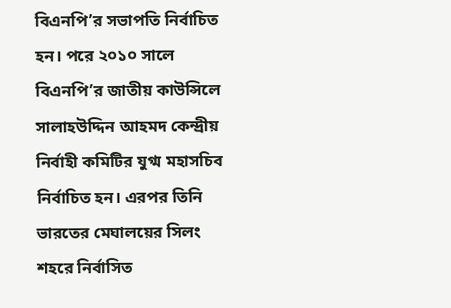বিএনপি’র সভাপতি নির্বাচিত হন। পরে ২০১০ সালে বিএনপি’র জাতীয় কাউন্সিলে সালাহউদ্দিন আহমদ কেন্দ্রীয় নির্বাহী কমিটির যুগ্ম মহাসচিব নির্বাচিত হন। এরপর তিনি ভারতের মেঘালয়ের সিলং শহরে নির্বাসিত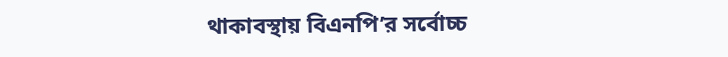থাকাবস্থায় বিএনপি’র সর্বোচ্চ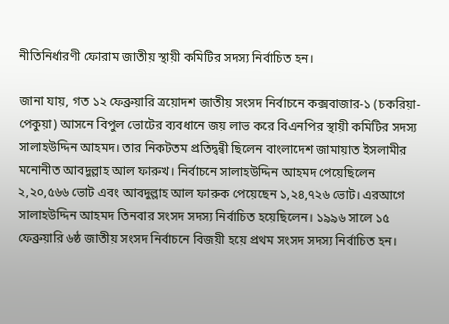নীতিনির্ধারণী ফোরাম জাতীয় স্থায়ী কমিটির সদস্য নির্বাচিত হন।

জানা যায়, গত ১২ ফেব্রুয়ারি ত্রয়োদশ জাতীয় সংসদ নির্বাচনে কক্সবাজার-১ (চকরিয়া-পেকুয়া) আসনে বিপুল ভোটের ব্যবধানে জয় লাভ করে বিএনপির স্থায়ী কমিটির সদস্য সালাহউদ্দিন আহমদ। তার নিকটতম প্রতিদ্বন্বী ছিলেন বাংলাদেশ জামায়াত ইসলামীর মনোনীত আবদুল্লাহ আল ফারুখ। নির্বাচনে সালাহউদ্দিন আহমদ পেয়েছিলেন ২,২০,৫৬৬ ভোট এবং আবদুল্লাহ আল ফারুক পেয়েছেন ১,২৪,৭২৬ ভোট। এরআগে সালাহউদ্দিন আহমদ তিনবার সংসদ সদস্য নির্বাচিত হয়েছিলেন। ১৯৯৬ সালে ১৫ ফেব্রুয়ারি ৬ষ্ঠ জাতীয় সংসদ নির্বাচনে বিজয়ী হয়ে প্রথম সংসদ সদস্য নির্বাচিত হন।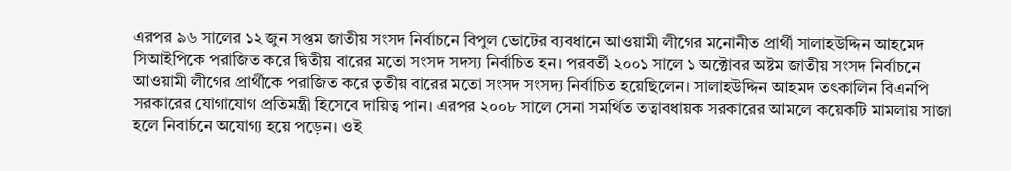এরপর ৯৬ সালের ১২ জুন সপ্তম জাতীয় সংসদ নির্বাচনে বিপুল ভোটের ব্যবধানে আওয়ামী লীগের মনোনীত প্রার্থী সালাহউদ্দিন আহমেদ সিআইপিকে পরাজিত করে দ্বিতীয় বারের মতো সংসদ সদস্য নির্বাচিত হন। পরবর্তী ২০০১ সালে ১ অক্টোবর অষ্টম জাতীয় সংসদ নির্বাচনে আওয়ামী লীগের প্রার্থীকে পরাজিত করে তৃতীয় বারের মতো সংসদ সংসদ্য নির্বাচিত হয়েছিলেন। সালাহউদ্দিন আহমদ তৎকালিন বিএনপি সরকারের যোগাযোগ প্রতিমন্ত্রী হিসেবে দায়িত্ব পান। এরপর ২০০৮ সালে সেনা সমর্থিত তত্বাবধায়ক সরকারের আমলে কয়েকটি মামলায় সাজা হলে নিবার্চনে অযোগ্য হয়ে পড়েন। ওই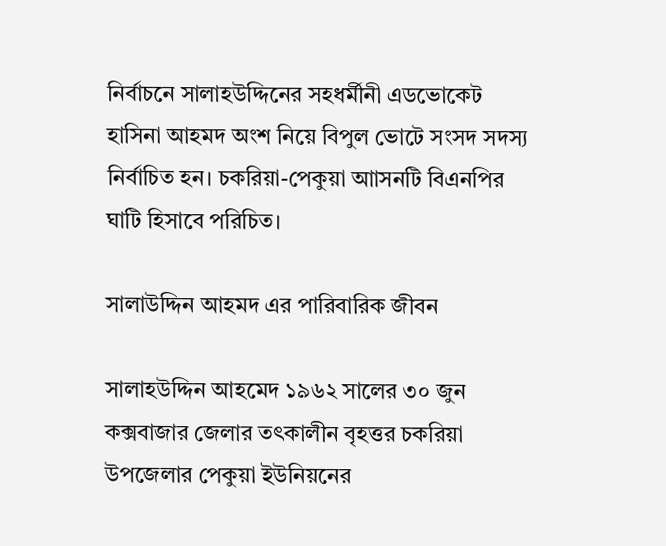নির্বাচনে সালাহউদ্দিনের সহধর্মীনী এডভোকেট হাসিনা আহমদ অংশ নিয়ে বিপুল ভোটে সংসদ সদস্য নির্বাচিত হন। চকরিয়া-পেকুয়া আাসনটি বিএনপির ঘাটি হিসাবে পরিচিত।

সালাউদ্দিন আহমদ এর পারিবারিক জীবন

সালাহউদ্দিন আহমেদ ১৯৬২ সালের ৩০ জুন কক্সবাজার জেলার তৎকালীন বৃহত্তর চকরিয়া উপজেলার পেকুয়া ইউনিয়নের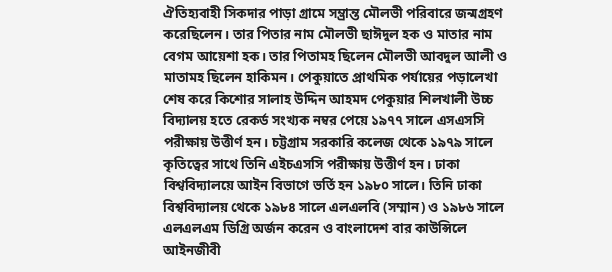ঐতিহ্যবাহী সিকদার পাড়া গ্রামে সম্ভ্রান্ত মৌলভী পরিবারে জন্মগ্রহণ করেছিলেন। তার পিতার নাম মৌলভী ছাঈদুল হক ও মাতার নাম বেগম আয়েশা হক। তার পিতামহ ছিলেন মৌলভী আবদুল আলী ও মাতামহ ছিলেন হাকিমন। পেকুয়াতে প্রাথমিক পর্যায়ের পড়ালেখা শেষ করে কিশোর সালাহ উদ্দিন আহমদ পেকুয়ার শিলখালী উচ্চ বিদ্যালয় হতে রেকর্ড সংখ্যক নম্বর পেয়ে ১৯৭৭ সালে এসএসসি পরীক্ষায় উত্তীর্ণ হন। চট্টগ্রাম সরকারি কলেজ থেকে ১৯৭৯ সালে কৃতিত্বের সাথে তিনি এইচএসসি পরীক্ষায় উত্তীর্ণ হন। ঢাকা বিশ্ববিদ্যালয়ে আইন বিভাগে ভর্তি হন ১৯৮০ সালে। তিনি ঢাকা বিশ্ববিদ্যালয় থেকে ১৯৮৪ সালে এলএলবি (সম্মান) ও ১৯৮৬ সালে এলএলএম ডিগ্রি অর্জন করেন ও বাংলাদেশ বার কাউন্সিলে আইনজীবী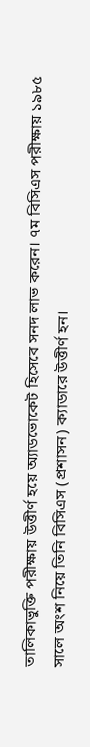তালিকাভুক্তি পরীক্ষায় উত্তীর্ণ হয়ে অ্যাডভোকেট হিসেবে সনদ লাভ করেন। ৭ম বিসিএস পরীক্ষায় ১৯৮৫ সালে অংশ নিয়ে তিনি বিসিএস (প্রশাসন) ক্যাডারে উত্তীর্ণ হন।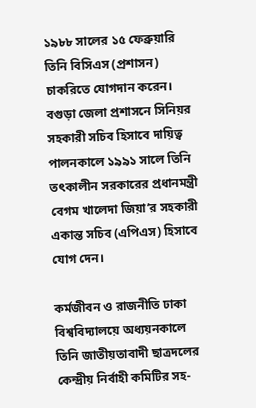১৯৮৮ সালের ১৫ ফেব্রুয়ারি তিনি বিসিএস (প্রশাসন) চাকরিতে যোগদান করেন। বগুড়া জেলা প্রশাসনে সিনিয়র সহকারী সচিব হিসাবে দায়িত্ব পালনকালে ১৯৯১ সালে তিনি তৎকালীন সরকারের প্রধানমন্ত্রী বেগম খালেদা জিয়া’র সহকারী একান্ত সচিব (এপিএস) হিসাবে যোগ দেন।

কর্মজীবন ও রাজনীতি ঢাকা বিশ্ববিদ্যালয়ে অধ্যয়নকালে তিনি জাতীয়তাবাদী ছাত্রদলের কেন্দ্রীয় নির্বাহী কমিটির সহ-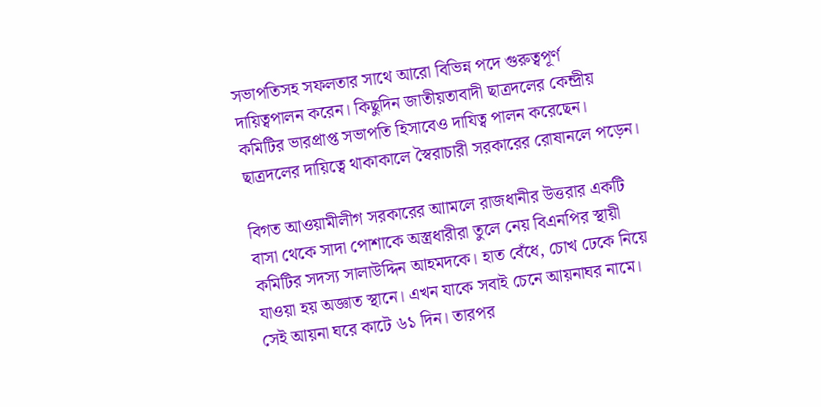সভাপতিসহ সফলতার সাথে আরো বিভিন্ন পদে গুরুত্বপূর্ণ দায়িত্বপালন করেন। কিছুদিন জাতীয়তাবাদী ছাত্রদলের কেন্দ্রীয় কমিটির ভারপ্রাপ্ত সভাপতি হিসাবেও দাযিত্ব পালন করেছেন। ছাত্রদলের দায়িত্বে থাকাকালে স্বৈরাচারী সরকারের রোষানলে পড়েন।

বিগত আওয়ামীলীগ সরকারের আামলে রাজধানীর উত্তরার একটি বাসা থেকে সাদা পোশাকে অস্ত্রধারীরা তুলে নেয় বিএনপির স্থায়ী কমিটির সদস্য সালাউদ্দিন আহমদকে। হাত বেঁধে, চোখ ঢেকে নিয়ে যাওয়া হয় অজ্ঞাত স্থানে। এখন যাকে সবাই চেনে আয়নাঘর নামে। সেই আয়না ঘরে কাটে ৬১ দিন। তারপর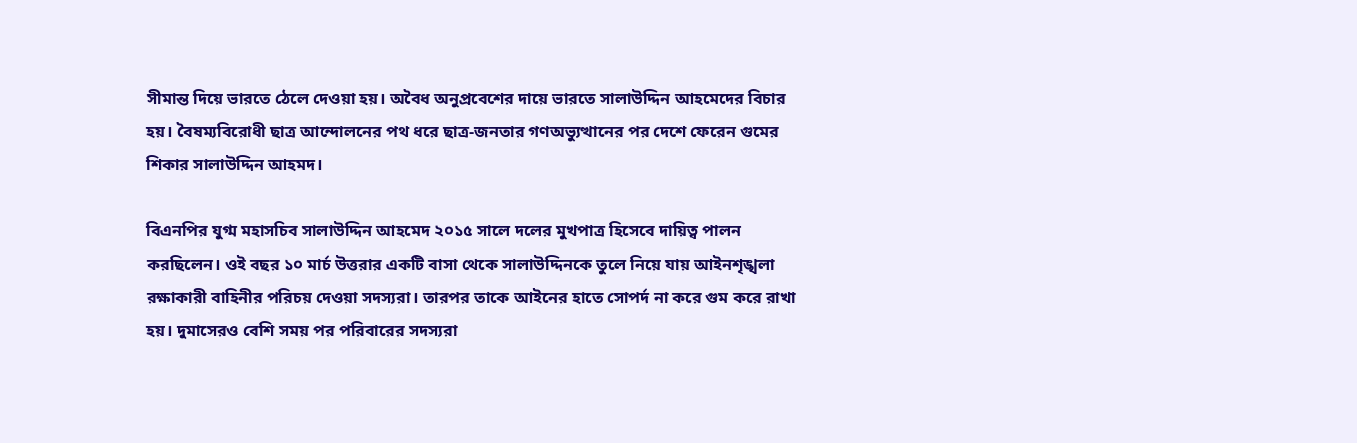সীমান্ত দিয়ে ভারতে ঠেলে দেওয়া হয়। অবৈধ অনুপ্রবেশের দায়ে ভারতে সালাউদ্দিন আহমেদের বিচার হয়। বৈষম্যবিরোধী ছাত্র আন্দোলনের পথ ধরে ছাত্র-জনতার গণঅভ্যুত্থানের পর দেশে ফেরেন গুমের শিকার সালাউদ্দিন আহমদ।

বিএনপির যুগ্ম মহাসচিব সালাউদ্দিন আহমেদ ২০১৫ সালে দলের মুখপাত্র হিসেবে দায়িত্ব পালন করছিলেন। ওই বছর ১০ মার্চ উত্তরার একটি বাসা থেকে সালাউদ্দিনকে তুলে নিয়ে যায় আইনশৃঙ্খলা রক্ষাকারী বাহিনীর পরিচয় দেওয়া সদস্যরা। তারপর তাকে আইনের হাতে সোপর্দ না করে গুম করে রাখা হয়। দুমাসেরও বেশি সময় পর পরিবারের সদস্যরা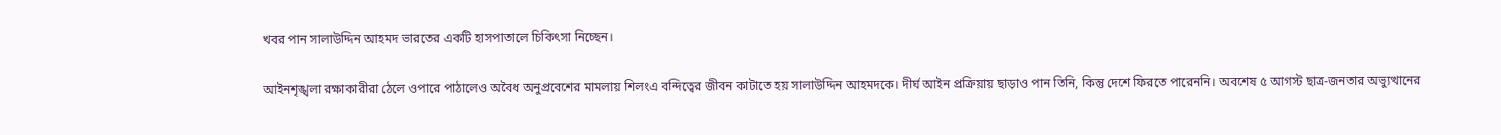খবর পান সালাউদ্দিন আহমদ ভারতের একটি হাসপাতালে চিকিৎসা নিচ্ছেন।

আইনশৃঙ্খলা রক্ষাকারীরা ঠেলে ওপারে পাঠালেও অবৈধ অনুপ্রবেশের মামলায় শিলংএ বন্দিত্বের জীবন কাটাতে হয় সালাউদ্দিন আহমদকে। দীর্ঘ আইন প্রক্রিয়ায় ছাড়াও পান তিনি, কিন্তু দেশে ফিরতে পারেননি। অবশেষ ৫ আগস্ট ছাত্র-জনতার অভ্যুত্থানের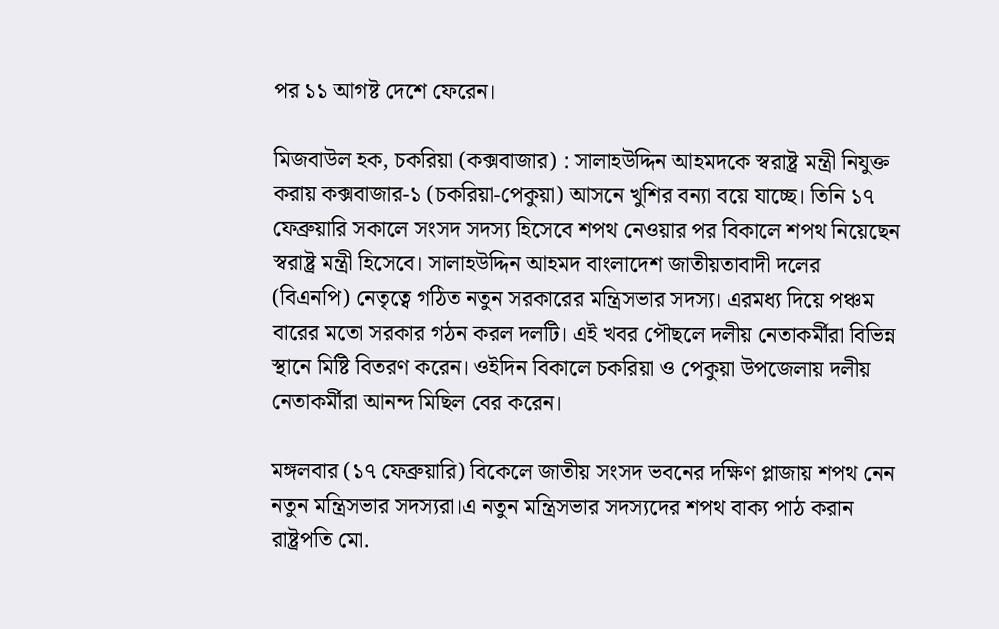পর ১১ আগষ্ট দেশে ফেরেন।

মিজবাউল হক, চকরিয়া (কক্সবাজার) : সালাহউদ্দিন আহমদকে স্বরাষ্ট্র মন্ত্রী নিযুক্ত করায় কক্সবাজার-১ (চকরিয়া-পেকুয়া) আসনে খুশির বন্যা বয়ে যাচ্ছে। তিনি ১৭ ফেব্রুয়ারি সকালে সংসদ সদস্য হিসেবে শপথ নেওয়ার পর বিকালে শপথ নিয়েছেন স্বরাষ্ট্র মন্ত্রী হিসেবে। সালাহউদ্দিন আহমদ বাংলাদেশ জাতীয়তাবাদী দলের (বিএনপি) নেতৃত্বে গঠিত নতুন সরকারের মন্ত্রিসভার সদস্য। এরমধ্য দিয়ে পঞ্চম বারের মতো সরকার গঠন করল দলটি। এই খবর পৌছলে দলীয় নেতাকর্মীরা বিভিন্ন স্থানে মিষ্টি বিতরণ করেন। ওইদিন বিকালে চকরিয়া ও পেকুয়া উপজেলায় দলীয় নেতাকর্মীরা আনন্দ মিছিল বের করেন।

মঙ্গলবার (১৭ ফেব্রুয়ারি) বিকেলে জাতীয় সংসদ ভবনের দক্ষিণ প্লাজায় শপথ নেন নতুন মন্ত্রিসভার সদস্যরা।এ নতুন মন্ত্রিসভার সদস্যদের শপথ বাক্য পাঠ করান রাষ্ট্রপতি মো.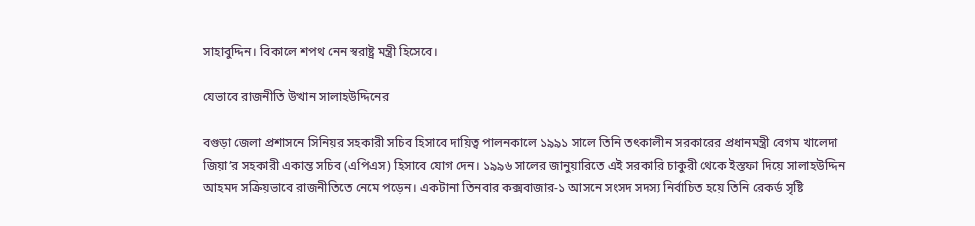সাহাবুদ্দিন। বিকালে শপথ নেন স্বরাষ্ট্র মন্ত্রী হিসেবে।

যেভাবে রাজনীতি উত্থান সালাহউদ্দিনের

বগুড়া জেলা প্রশাসনে সিনিয়র সহকারী সচিব হিসাবে দায়িত্ব পালনকালে ১৯৯১ সালে তিনি তৎকালীন সরকারের প্রধানমন্ত্রী বেগম খালেদা জিয়া’র সহকারী একান্ত সচিব (এপিএস) হিসাবে যোগ দেন। ১৯৯৬ সালের জানুয়ারিতে এই সরকারি চাকুরী থেকে ইস্তফা দিয়ে সালাহউদ্দিন আহমদ সক্রিয়ভাবে রাজনীতিতে নেমে পড়েন। একটানা তিনবার কক্সবাজার-১ আসনে সংসদ সদস্য নির্বাচিত হয়ে তিনি রেকর্ড সৃষ্টি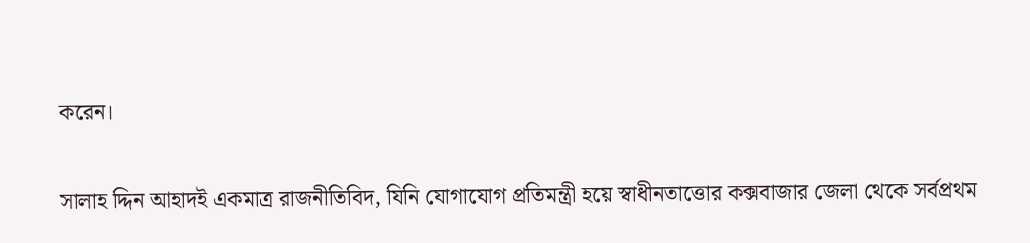করেন।

সালাহ দ্দিন আহাদই একমাত্র রাজনীতিবিদ, যিনি যোগাযোগ প্রতিমন্ত্রী হয়ে স্বাধীনতাত্তোর কক্সবাজার জেলা থেকে সর্বপ্রথম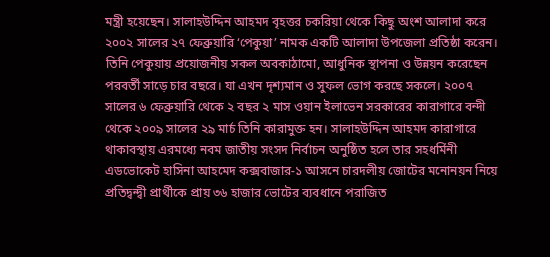মন্ত্রী হয়েছেন। সালাহউদ্দিন আহমদ বৃহত্তর চকরিয়া থেকে কিছু অংশ আলাদা করে ২০০২ সালের ২৭ ফেব্রুয়ারি ‘পেকুয়া’ নামক একটি আলাদা উপজেলা প্রতিষ্ঠা করেন। তিনি পেকুয়ায় প্রয়োজনীয় সকল অবকাঠামো, আধুনিক স্থাপনা ও উন্নয়ন করেছেন পরবর্তী সাড়ে চার বছরে। যা এখন দৃশ্যমান ও সুফল ভোগ করছে সকলে। ২০০৭ সালের ৬ ফেব্রুয়ারি থেকে ২ বছর ২ মাস ওয়ান ইলাভেন সরকারের কারাগারে বন্দী থেকে ২০০৯ সালের ২৯ মার্চ তিনি কারামুক্ত হন। সালাহউদ্দিন আহমদ কারাগারে থাকাবস্থায় এরমধ্যে নবম জাতীয় সংসদ নির্বাচন অনুষ্ঠিত হলে তার সহধর্মিনী এডভোকেট হাসিনা আহমেদ কক্সবাজার-১ আসনে চারদলীয় জোটের মনোনয়ন নিয়ে প্রতিদ্বন্দ্বী প্রার্থীকে প্রায় ৩৬ হাজার ভোটের ব্যবধানে পরাজিত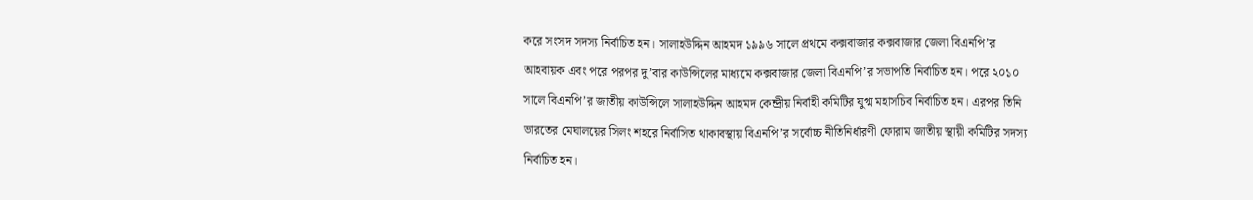করে সংসদ সদস্য নির্বাচিত হন। সালাহউদ্দিন আহমদ ১৯৯৬ সালে প্রথমে কক্সবাজার কক্সবাজার জেলা বিএনপি’র আহবায়ক এবং পরে পরপর দু’বার কাউন্সিলের মাধ্যমে কক্সবাজার জেলা বিএনপি’র সভাপতি নির্বাচিত হন। পরে ২০১০ সালে বিএনপি’র জাতীয় কাউন্সিলে সালাহউদ্দিন আহমদ কেন্দ্রীয় নির্বাহী কমিটির যুগ্ম মহাসচিব নির্বাচিত হন। এরপর তিনি ভারতের মেঘালয়ের সিলং শহরে নির্বাসিত থাকাবস্থায় বিএনপি’র সর্বোচ্চ নীতিনির্ধারণী ফোরাম জাতীয় স্থায়ী কমিটির সদস্য নির্বাচিত হন।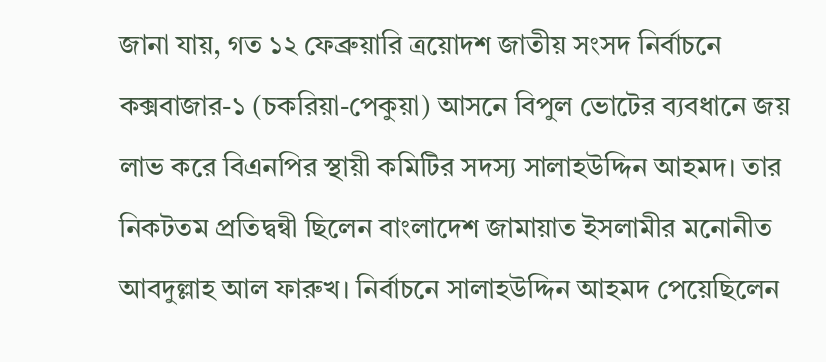জানা যায়, গত ১২ ফেব্রুয়ারি ত্রয়োদশ জাতীয় সংসদ নির্বাচনে কক্সবাজার-১ (চকরিয়া-পেকুয়া) আসনে বিপুল ভোটের ব্যবধানে জয় লাভ করে বিএনপির স্থায়ী কমিটির সদস্য সালাহউদ্দিন আহমদ। তার নিকটতম প্রতিদ্বন্বী ছিলেন বাংলাদেশ জামায়াত ইসলামীর মনোনীত আবদুল্লাহ আল ফারুখ। নির্বাচনে সালাহউদ্দিন আহমদ পেয়েছিলেন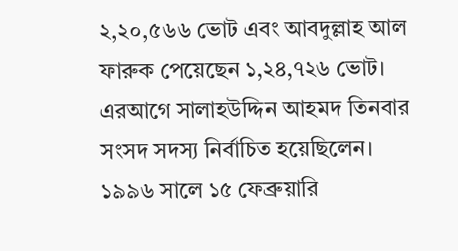২,২০,৫৬৬ ভোট এবং আবদুল্লাহ আল ফারুক পেয়েছেন ১,২৪,৭২৬ ভোট। এরআগে সালাহউদ্দিন আহমদ তিনবার সংসদ সদস্য নির্বাচিত হয়েছিলেন। ১৯৯৬ সালে ১৫ ফেব্রুয়ারি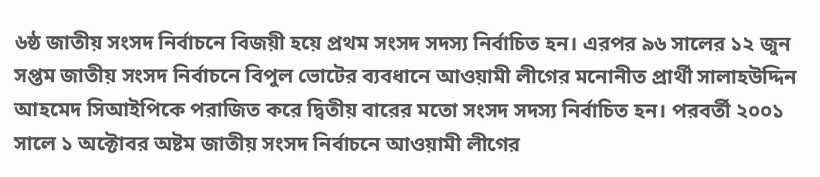৬ষ্ঠ জাতীয় সংসদ নির্বাচনে বিজয়ী হয়ে প্রথম সংসদ সদস্য নির্বাচিত হন। এরপর ৯৬ সালের ১২ জুন সপ্তম জাতীয় সংসদ নির্বাচনে বিপুল ভোটের ব্যবধানে আওয়ামী লীগের মনোনীত প্রার্থী সালাহউদ্দিন আহমেদ সিআইপিকে পরাজিত করে দ্বিতীয় বারের মতো সংসদ সদস্য নির্বাচিত হন। পরবর্তী ২০০১ সালে ১ অক্টোবর অষ্টম জাতীয় সংসদ নির্বাচনে আওয়ামী লীগের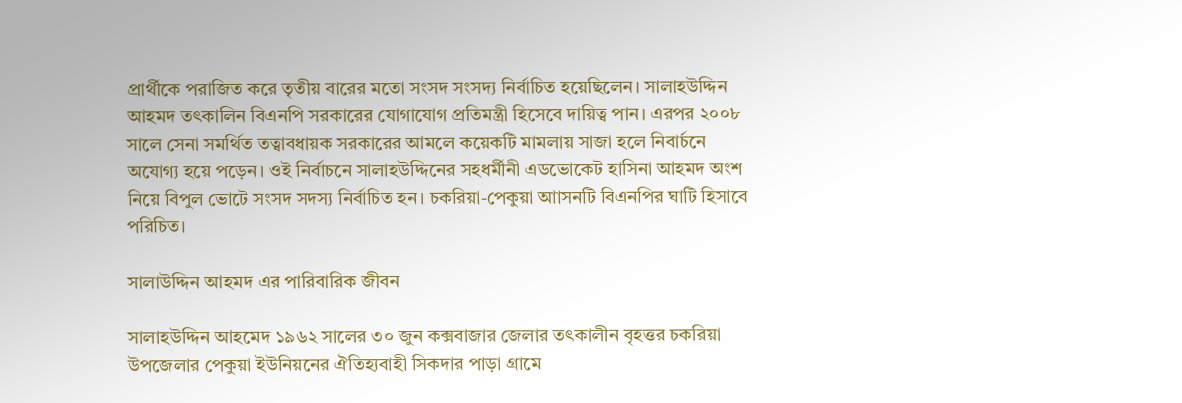প্রার্থীকে পরাজিত করে তৃতীয় বারের মতো সংসদ সংসদ্য নির্বাচিত হয়েছিলেন। সালাহউদ্দিন আহমদ তৎকালিন বিএনপি সরকারের যোগাযোগ প্রতিমন্ত্রী হিসেবে দায়িত্ব পান। এরপর ২০০৮ সালে সেনা সমর্থিত তত্বাবধায়ক সরকারের আমলে কয়েকটি মামলায় সাজা হলে নিবার্চনে অযোগ্য হয়ে পড়েন। ওই নির্বাচনে সালাহউদ্দিনের সহধর্মীনী এডভোকেট হাসিনা আহমদ অংশ নিয়ে বিপুল ভোটে সংসদ সদস্য নির্বাচিত হন। চকরিয়া-পেকুয়া আাসনটি বিএনপির ঘাটি হিসাবে পরিচিত।

সালাউদ্দিন আহমদ এর পারিবারিক জীবন

সালাহউদ্দিন আহমেদ ১৯৬২ সালের ৩০ জুন কক্সবাজার জেলার তৎকালীন বৃহত্তর চকরিয়া উপজেলার পেকুয়া ইউনিয়নের ঐতিহ্যবাহী সিকদার পাড়া গ্রামে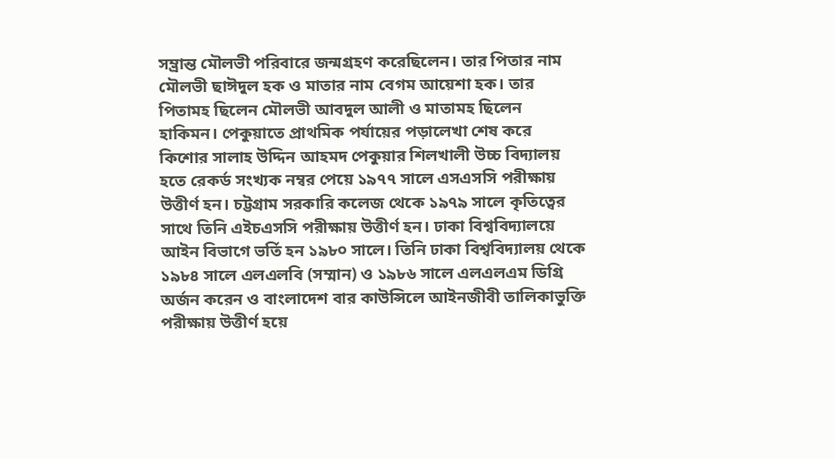সম্ভ্রান্ত মৌলভী পরিবারে জন্মগ্রহণ করেছিলেন। তার পিতার নাম মৌলভী ছাঈদুল হক ও মাতার নাম বেগম আয়েশা হক। তার পিতামহ ছিলেন মৌলভী আবদুল আলী ও মাতামহ ছিলেন হাকিমন। পেকুয়াতে প্রাথমিক পর্যায়ের পড়ালেখা শেষ করে কিশোর সালাহ উদ্দিন আহমদ পেকুয়ার শিলখালী উচ্চ বিদ্যালয় হতে রেকর্ড সংখ্যক নম্বর পেয়ে ১৯৭৭ সালে এসএসসি পরীক্ষায় উত্তীর্ণ হন। চট্টগ্রাম সরকারি কলেজ থেকে ১৯৭৯ সালে কৃতিত্বের সাথে তিনি এইচএসসি পরীক্ষায় উত্তীর্ণ হন। ঢাকা বিশ্ববিদ্যালয়ে আইন বিভাগে ভর্তি হন ১৯৮০ সালে। তিনি ঢাকা বিশ্ববিদ্যালয় থেকে ১৯৮৪ সালে এলএলবি (সম্মান) ও ১৯৮৬ সালে এলএলএম ডিগ্রি অর্জন করেন ও বাংলাদেশ বার কাউন্সিলে আইনজীবী তালিকাভুক্তি পরীক্ষায় উত্তীর্ণ হয়ে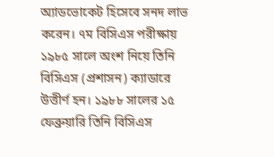অ্যাডভোকেট হিসেবে সনদ লাভ করেন। ৭ম বিসিএস পরীক্ষায় ১৯৮৫ সালে অংশ নিয়ে তিনি বিসিএস (প্রশাসন) ক্যাডারে উত্তীর্ণ হন। ১৯৮৮ সালের ১৫ ফেব্রুয়ারি তিনি বিসিএস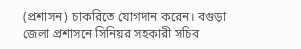(প্রশাসন) চাকরিতে যোগদান করেন। বগুড়া জেলা প্রশাসনে সিনিয়র সহকারী সচিব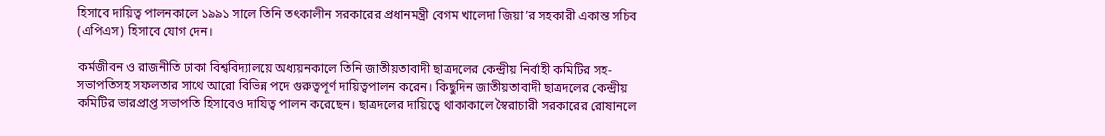হিসাবে দায়িত্ব পালনকালে ১৯৯১ সালে তিনি তৎকালীন সরকারের প্রধানমন্ত্রী বেগম খালেদা জিয়া’র সহকারী একান্ত সচিব (এপিএস) হিসাবে যোগ দেন।

কর্মজীবন ও রাজনীতি ঢাকা বিশ্ববিদ্যালয়ে অধ্যয়নকালে তিনি জাতীয়তাবাদী ছাত্রদলের কেন্দ্রীয় নির্বাহী কমিটির সহ-সভাপতিসহ সফলতার সাথে আরো বিভিন্ন পদে গুরুত্বপূর্ণ দায়িত্বপালন করেন। কিছুদিন জাতীয়তাবাদী ছাত্রদলের কেন্দ্রীয় কমিটির ভারপ্রাপ্ত সভাপতি হিসাবেও দাযিত্ব পালন করেছেন। ছাত্রদলের দায়িত্বে থাকাকালে স্বৈরাচারী সরকারের রোষানলে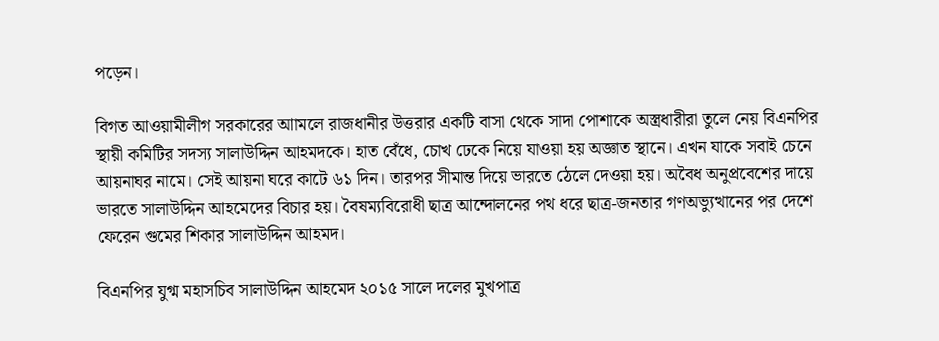পড়েন।

বিগত আওয়ামীলীগ সরকারের আামলে রাজধানীর উত্তরার একটি বাসা থেকে সাদা পোশাকে অস্ত্রধারীরা তুলে নেয় বিএনপির স্থায়ী কমিটির সদস্য সালাউদ্দিন আহমদকে। হাত বেঁধে, চোখ ঢেকে নিয়ে যাওয়া হয় অজ্ঞাত স্থানে। এখন যাকে সবাই চেনে আয়নাঘর নামে। সেই আয়না ঘরে কাটে ৬১ দিন। তারপর সীমান্ত দিয়ে ভারতে ঠেলে দেওয়া হয়। অবৈধ অনুপ্রবেশের দায়ে ভারতে সালাউদ্দিন আহমেদের বিচার হয়। বৈষম্যবিরোধী ছাত্র আন্দোলনের পথ ধরে ছাত্র-জনতার গণঅভ্যুত্থানের পর দেশে ফেরেন গুমের শিকার সালাউদ্দিন আহমদ।

বিএনপির যুগ্ম মহাসচিব সালাউদ্দিন আহমেদ ২০১৫ সালে দলের মুখপাত্র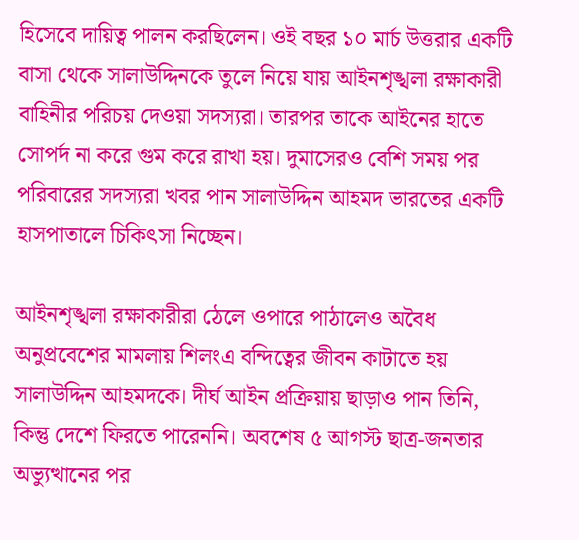হিসেবে দায়িত্ব পালন করছিলেন। ওই বছর ১০ মার্চ উত্তরার একটি বাসা থেকে সালাউদ্দিনকে তুলে নিয়ে যায় আইনশৃঙ্খলা রক্ষাকারী বাহিনীর পরিচয় দেওয়া সদস্যরা। তারপর তাকে আইনের হাতে সোপর্দ না করে গুম করে রাখা হয়। দুমাসেরও বেশি সময় পর পরিবারের সদস্যরা খবর পান সালাউদ্দিন আহমদ ভারতের একটি হাসপাতালে চিকিৎসা নিচ্ছেন।

আইনশৃঙ্খলা রক্ষাকারীরা ঠেলে ওপারে পাঠালেও অবৈধ অনুপ্রবেশের মামলায় শিলংএ বন্দিত্বের জীবন কাটাতে হয় সালাউদ্দিন আহমদকে। দীর্ঘ আইন প্রক্রিয়ায় ছাড়াও পান তিনি, কিন্তু দেশে ফিরতে পারেননি। অবশেষ ৫ আগস্ট ছাত্র-জনতার অভ্যুত্থানের পর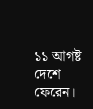১১ আগষ্ট দেশে ফেরেন।